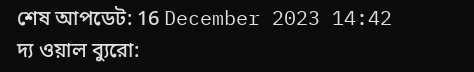শেষ আপডেট: 16 December 2023 14:42
দ্য ওয়াল ব্যুরো: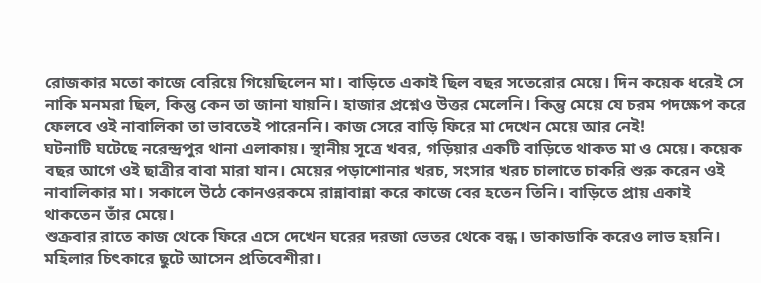রোজকার মতো কাজে বেরিয়ে গিয়েছিলেন মা। বাড়িতে একাই ছিল বছর সতেরোর মেয়ে। দিন কয়েক ধরেই সে নাকি মনমরা ছিল, কিন্তু কেন তা জানা যায়নি। হাজার প্রশ্নেও উত্তর মেলেনি। কিন্তু মেয়ে যে চরম পদক্ষেপ করে ফেলবে ওই নাবালিকা তা ভাবতেই পারেননি। কাজ সেরে বাড়ি ফিরে মা দেখেন মেয়ে আর নেই!
ঘটনাটি ঘটেছে নরেন্দ্রপুর থানা এলাকায়। স্থানীয় সূত্রে খবর, গড়িয়ার একটি বাড়িতে থাকত মা ও মেয়ে। কয়েক বছর আগে ওই ছাত্রীর বাবা মারা যান। মেয়ের পড়াশোনার খরচ, সংসার খরচ চালাতে চাকরি শুরু করেন ওই নাবালিকার মা। সকালে উঠে কোনওরকমে রান্নাবান্না করে কাজে বের হতেন তিনি। বাড়িতে প্রায় একাই থাকতেন তাঁর মেয়ে।
শুক্রবার রাতে কাজ থেকে ফিরে এসে দেখেন ঘরের দরজা ভেতর থেকে বন্ধ। ডাকাডাকি করেও লাভ হয়নি। মহিলার চিৎকারে ছুটে আসেন প্রতিবেশীরা।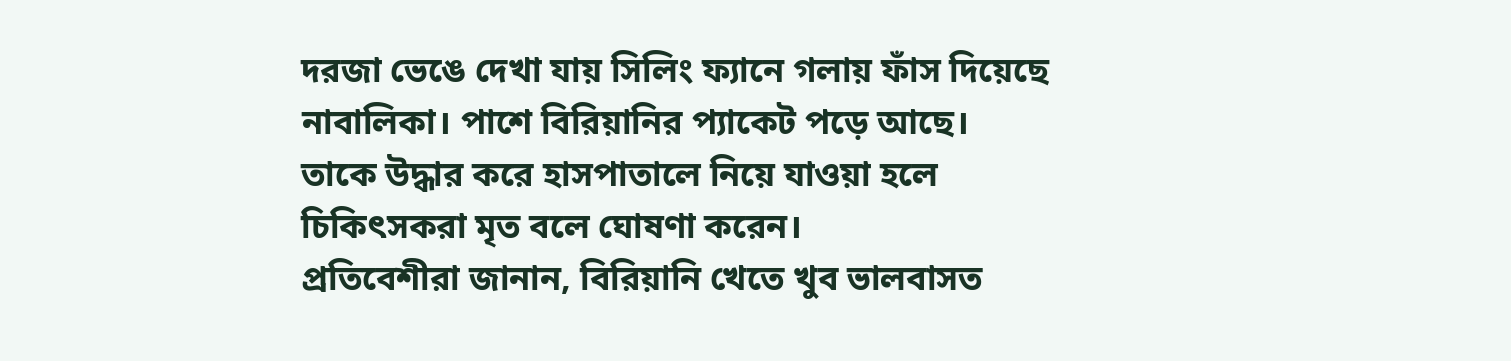দরজা ভেঙে দেখা যায় সিলিং ফ্যানে গলায় ফাঁস দিয়েছে নাবালিকা। পাশে বিরিয়ানির প্যাকেট পড়ে আছে। তাকে উদ্ধার করে হাসপাতালে নিয়ে যাওয়া হলে চিকিৎসকরা মৃত বলে ঘোষণা করেন।
প্রতিবেশীরা জানান, বিরিয়ানি খেতে খুব ভালবাসত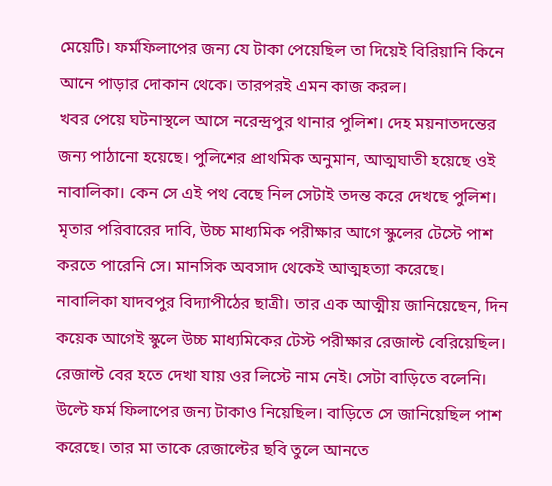মেয়েটি। ফর্মফিলাপের জন্য যে টাকা পেয়েছিল তা দিয়েই বিরিয়ানি কিনে আনে পাড়ার দোকান থেকে। তারপরই এমন কাজ করল।
খবর পেয়ে ঘটনাস্থলে আসে নরেন্দ্রপুর থানার পুলিশ। দেহ ময়নাতদন্তের জন্য পাঠানো হয়েছে। পুলিশের প্রাথমিক অনুমান, আত্মঘাতী হয়েছে ওই নাবালিকা। কেন সে এই পথ বেছে নিল সেটাই তদন্ত করে দেখছে পুলিশ। মৃতার পরিবারের দাবি, উচ্চ মাধ্যমিক পরীক্ষার আগে স্কুলের টেস্টে পাশ করতে পারেনি সে। মানসিক অবসাদ থেকেই আত্মহত্যা করেছে।
নাবালিকা যাদবপুর বিদ্যাপীঠের ছাত্রী। তার এক আত্মীয় জানিয়েছেন, দিন কয়েক আগেই স্কুলে উচ্চ মাধ্যমিকের টেস্ট পরীক্ষার রেজাল্ট বেরিয়েছিল। রেজাল্ট বের হতে দেখা যায় ওর লিস্টে নাম নেই। সেটা বাড়িতে বলেনি। উল্টে ফর্ম ফিলাপের জন্য টাকাও নিয়েছিল। বাড়িতে সে জানিয়েছিল পাশ করেছে। তার মা তাকে রেজাল্টের ছবি তুলে আনতে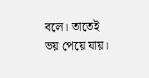বলে। তাতেই ভয় পেয়ে যায়।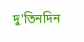দু'তিনদিন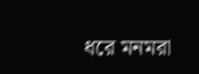ধরে মনমরা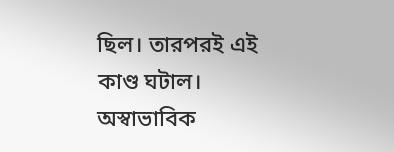ছিল। তারপরই এই কাণ্ড ঘটাল। অস্বাভাবিক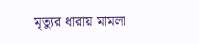মৃত্যুর ধারায় মামলা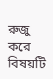রুজু করে বিষয়টি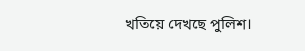খতিয়ে দেখছে পুলিশ।